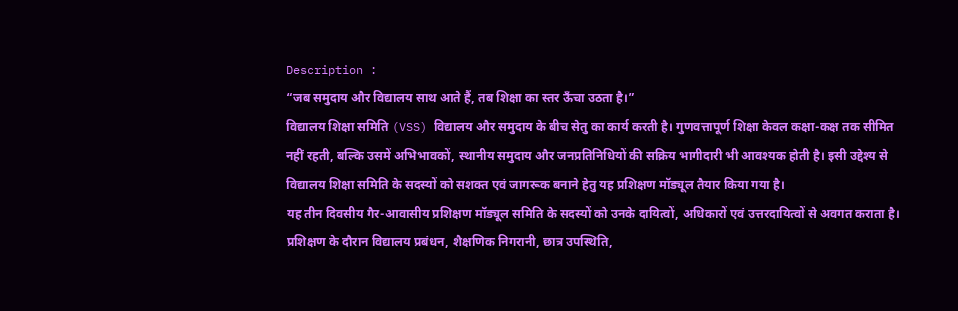Description :
“जब समुदाय और विद्यालय साथ आते हैं, तब शिक्षा का स्तर ऊँचा उठता है।”
विद्यालय शिक्षा समिति (VSS) विद्यालय और समुदाय के बीच सेतु का कार्य करती है। गुणवत्तापूर्ण शिक्षा केवल कक्षा-कक्ष तक सीमित नहीं रहती, बल्कि उसमें अभिभावकों, स्थानीय समुदाय और जनप्रतिनिधियों की सक्रिय भागीदारी भी आवश्यक होती है। इसी उद्देश्य से विद्यालय शिक्षा समिति के सदस्यों को सशक्त एवं जागरूक बनाने हेतु यह प्रशिक्षण मॉड्यूल तैयार किया गया है।
यह तीन दिवसीय गैर-आवासीय प्रशिक्षण मॉड्यूल समिति के सदस्यों को उनके दायित्वों, अधिकारों एवं उत्तरदायित्वों से अवगत कराता है। प्रशिक्षण के दौरान विद्यालय प्रबंधन, शैक्षणिक निगरानी, छात्र उपस्थिति,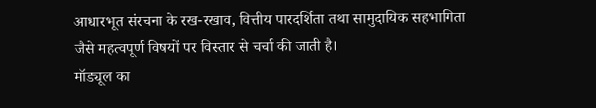आधारभूत संरचना के रख-रखाव, वित्तीय पारदर्शिता तथा सामुदायिक सहभागिता जैसे महत्वपूर्ण विषयों पर विस्तार से चर्चा की जाती है।
मॉड्यूल का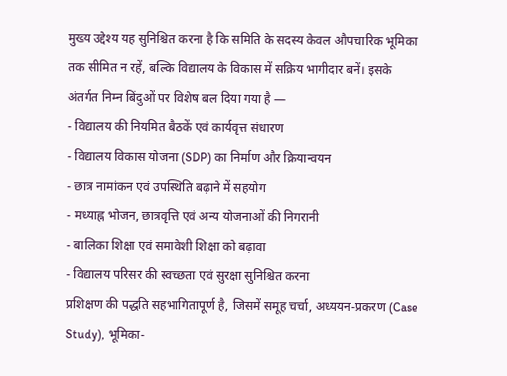मुख्य उद्देश्य यह सुनिश्चित करना है कि समिति के सदस्य केवल औपचारिक भूमिका तक सीमित न रहें, बल्कि विद्यालय के विकास में सक्रिय भागीदार बनें। इसके अंतर्गत निम्न बिंदुओं पर विशेष बल दिया गया है —
- विद्यालय की नियमित बैठकें एवं कार्यवृत्त संधारण
- विद्यालय विकास योजना (SDP) का निर्माण और क्रियान्वयन
- छात्र नामांकन एवं उपस्थिति बढ़ाने में सहयोग
- मध्याह्न भोजन, छात्रवृत्ति एवं अन्य योजनाओं की निगरानी
- बालिका शिक्षा एवं समावेशी शिक्षा को बढ़ावा
- विद्यालय परिसर की स्वच्छता एवं सुरक्षा सुनिश्चित करना
प्रशिक्षण की पद्धति सहभागितापूर्ण है, जिसमें समूह चर्चा, अध्ययन-प्रकरण (Case Study), भूमिका-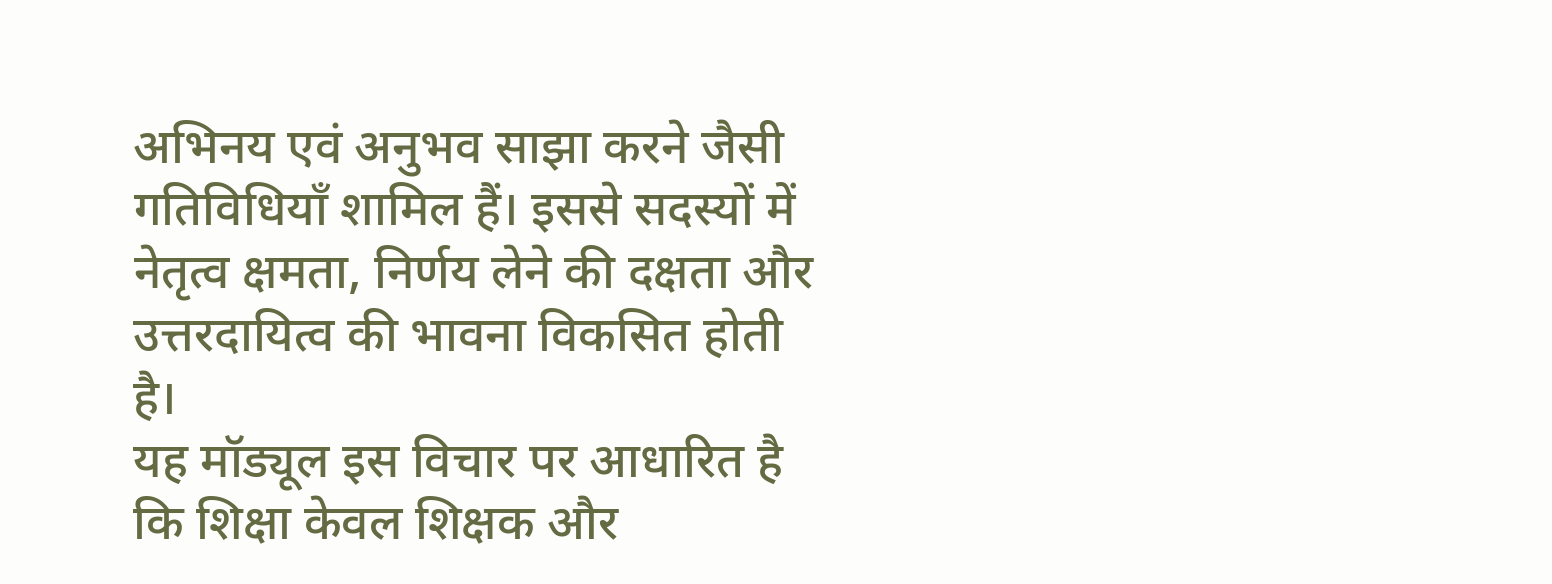अभिनय एवं अनुभव साझा करने जैसी गतिविधियाँ शामिल हैं। इससे सदस्यों में नेतृत्व क्षमता, निर्णय लेने की दक्षता और उत्तरदायित्व की भावना विकसित होती है।
यह मॉड्यूल इस विचार पर आधारित है कि शिक्षा केवल शिक्षक और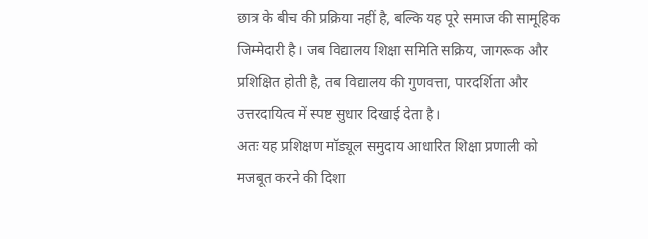छात्र के बीच की प्रक्रिया नहीं है, बल्कि यह पूरे समाज की सामूहिक जिम्मेदारी है। जब विद्यालय शिक्षा समिति सक्रिय, जागरूक और प्रशिक्षित होती है, तब विद्यालय की गुणवत्ता, पारदर्शिता और उत्तरदायित्व में स्पष्ट सुधार दिखाई देता है।
अतः यह प्रशिक्षण मॉड्यूल समुदाय आधारित शिक्षा प्रणाली को मजबूत करने की दिशा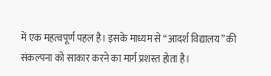में एक महत्वपूर्ण पहल है। इसके माध्यम से “आदर्श विद्यालय” की संकल्पना को साकार करने का मार्ग प्रशस्त होता है।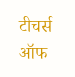टीचर्स ऑफ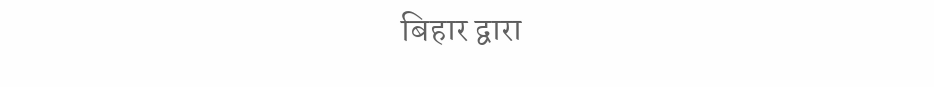बिहार द्वारा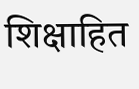शिक्षाहित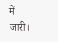में जारी।